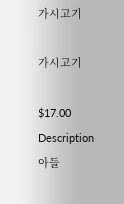가시고기

가시고기

$17.00
Description
아들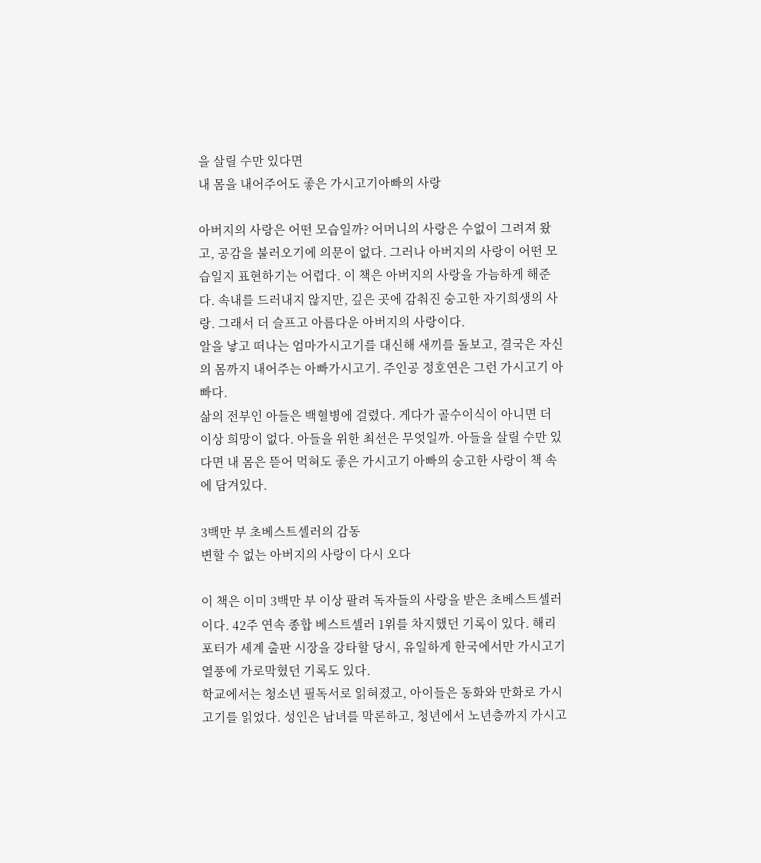을 살릴 수만 있다면
내 몸을 내어주어도 좋은 가시고기아빠의 사랑

아버지의 사랑은 어떤 모습일까? 어머니의 사랑은 수없이 그려져 왔고, 공감을 불러오기에 의문이 없다. 그러나 아버지의 사랑이 어떤 모습일지 표현하기는 어렵다. 이 책은 아버지의 사랑을 가늠하게 해준다. 속내를 드러내지 않지만, 깊은 곳에 감춰진 숭고한 자기희생의 사랑. 그래서 더 슬프고 아름다운 아버지의 사랑이다.
알을 낳고 떠나는 엄마가시고기를 대신해 새끼를 돌보고, 결국은 자신의 몸까지 내어주는 아빠가시고기. 주인공 정호연은 그런 가시고기 아빠다.
삶의 전부인 아들은 백혈병에 걸렸다. 게다가 골수이식이 아니면 더 이상 희망이 없다. 아들을 위한 최선은 무엇일까. 아들을 살릴 수만 있다면 내 몸은 뜯어 먹혀도 좋은 가시고기 아빠의 숭고한 사랑이 책 속에 담겨있다.

3백만 부 초베스트셀러의 감동
변할 수 없는 아버지의 사랑이 다시 오다

이 책은 이미 3백만 부 이상 팔려 독자들의 사랑을 받은 초베스트셀러이다. 42주 연속 종합 베스트셀러 1위를 차지했던 기록이 있다. 해리포터가 세계 출판 시장을 강타할 당시, 유일하게 한국에서만 가시고기 열풍에 가로막혔던 기록도 있다.
학교에서는 청소년 필독서로 읽혀졌고, 아이들은 동화와 만화로 가시고기를 읽었다. 성인은 남녀를 막론하고, 청년에서 노년층까지 가시고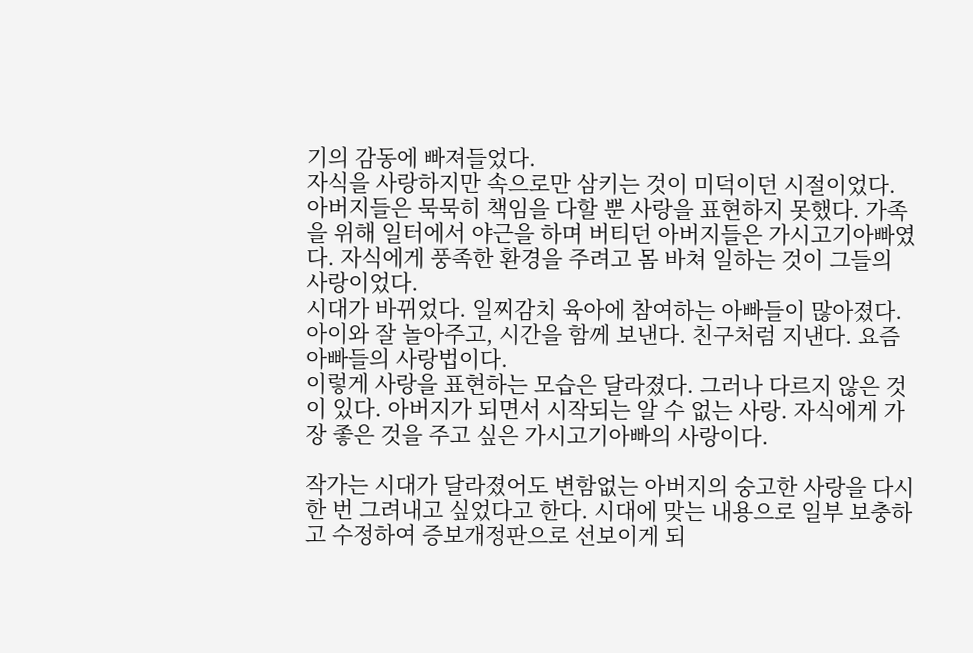기의 감동에 빠져들었다.
자식을 사랑하지만 속으로만 삼키는 것이 미덕이던 시절이었다. 아버지들은 묵묵히 책임을 다할 뿐 사랑을 표현하지 못했다. 가족을 위해 일터에서 야근을 하며 버티던 아버지들은 가시고기아빠였다. 자식에게 풍족한 환경을 주려고 몸 바쳐 일하는 것이 그들의 사랑이었다.
시대가 바뀌었다. 일찌감치 육아에 참여하는 아빠들이 많아졌다. 아이와 잘 놀아주고, 시간을 함께 보낸다. 친구처럼 지낸다. 요즘 아빠들의 사랑법이다.
이렇게 사랑을 표현하는 모습은 달라졌다. 그러나 다르지 않은 것이 있다. 아버지가 되면서 시작되는 알 수 없는 사랑. 자식에게 가장 좋은 것을 주고 싶은 가시고기아빠의 사랑이다.

작가는 시대가 달라졌어도 변함없는 아버지의 숭고한 사랑을 다시 한 번 그려내고 싶었다고 한다. 시대에 맞는 내용으로 일부 보충하고 수정하여 증보개정판으로 선보이게 되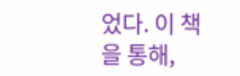었다. 이 책을 통해,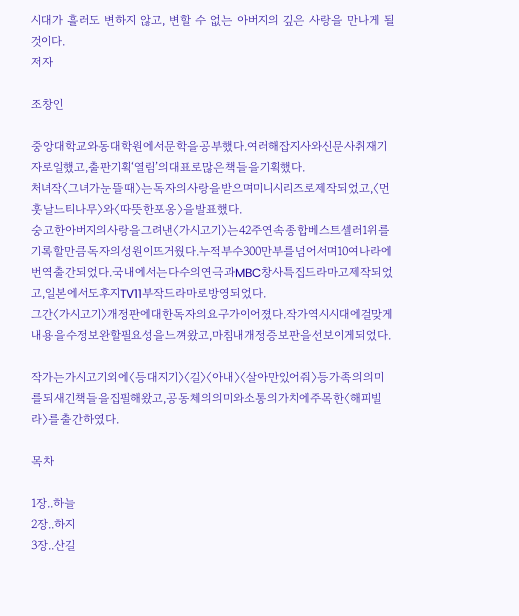시대가 흘러도 변하지 않고, 변할 수 없는 아버지의 깊은 사랑을 만나게 될 것이다.
저자

조창인

중앙대학교와동대학원에서문학을공부했다.여러해잡지사와신문사취재기자로일했고,출판기획‘열림’의대표로많은책들을기획했다.
처녀작〈그녀가눈뜰때〉는독자의사랑을받으며미니시리즈로제작되었고,〈먼훗날느티나무〉와〈따뜻한포옹〉을발표했다.
숭고한아버지의사랑을그려낸〈가시고기〉는42주연속종합베스트셀러1위를기록할만큼독자의성원이뜨거웠다.누적부수300만부를넘어서며10여나라에번역출간되었다.국내에서는다수의연극과MBC창사특집드라마고제작되었고,일본에서도후지TV11부작드라마로방영되었다.
그간〈가시고기〉개정판에대한독자의요구가이어졌다.작가역시시대에걸맞게내용을수정보완할필요성을느껴왔고,마침내개정증보판을선보이게되었다.

작가는가시고기외에〈등대지기〉〈길〉〈아내〉〈살아만있어줘〉등가족의의미를되새긴책들을집필해왔고,공동체의의미와소통의가치에주목한〈해피빌라〉를출간하였다.

목차

1장..하늘
2장..하지
3장..산길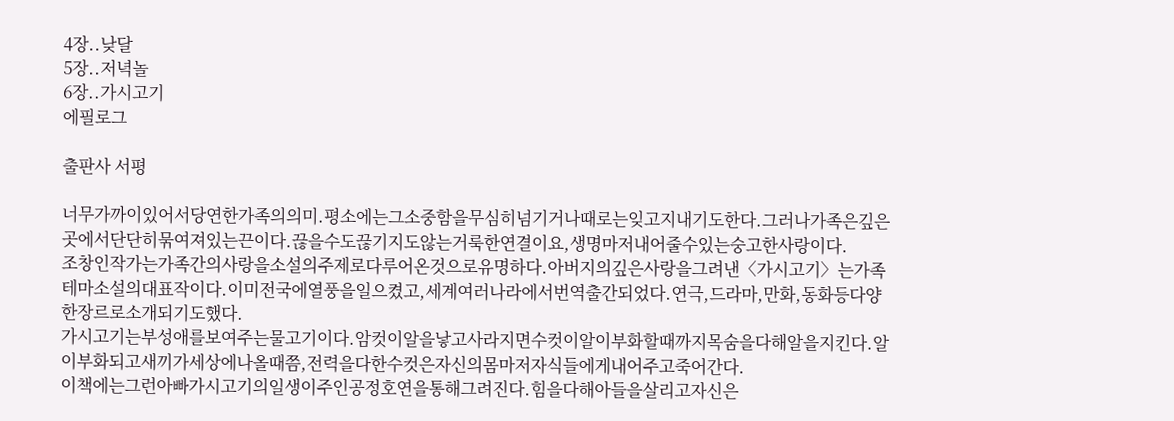4장..낮달
5장..저녁놀
6장..가시고기
에필로그

출판사 서평

너무가까이있어서당연한가족의의미.평소에는그소중함을무심히넘기거나때로는잊고지내기도한다.그러나가족은깊은곳에서단단히묶여져있는끈이다.끊을수도끊기지도않는거룩한연결이요,생명마저내어줄수있는숭고한사랑이다.
조창인작가는가족간의사랑을소설의주제로다루어온것으로유명하다.아버지의깊은사랑을그려낸〈가시고기〉는가족테마소설의대표작이다.이미전국에열풍을일으켰고,세계여러나라에서번역출간되었다.연극,드라마,만화,동화등다양한장르로소개되기도했다.
가시고기는부성애를보여주는물고기이다.암컷이알을낳고사라지면수컷이알이부화할때까지목숨을다해알을지킨다.알이부화되고새끼가세상에나올때쯤,전력을다한수컷은자신의몸마저자식들에게내어주고죽어간다.
이책에는그런아빠가시고기의일생이주인공정호연을통해그려진다.힘을다해아들을살리고자신은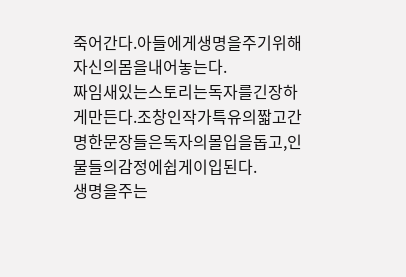죽어간다.아들에게생명을주기위해자신의몸을내어놓는다.
짜임새있는스토리는독자를긴장하게만든다.조창인작가특유의짧고간명한문장들은독자의몰입을돕고,인물들의감정에쉽게이입된다.
생명을주는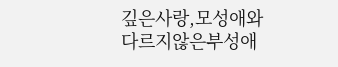깊은사랑,모성애와다르지않은부성애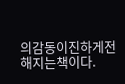의감동이진하게전해지는책이다.